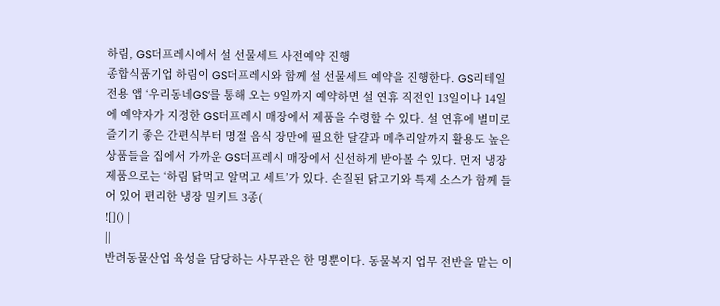하림, GS더프레시에서 설 선물세트 사전예약 진행
종합식품기업 하림이 GS더프레시와 함께 설 선물세트 예약을 진행한다. GS리테일 전용 앱 ‘우리동네GS’를 통해 오는 9일까지 예약하면 설 연휴 직전인 13일이나 14일에 예약자가 지정한 GS더프레시 매장에서 제품을 수령할 수 있다. 설 연휴에 별미로 즐기기 좋은 간편식부터 명절 음식 장만에 필요한 달걀과 메추리알까지 활용도 높은 상품들을 집에서 가까운 GS더프레시 매장에서 신선하게 받아볼 수 있다. 먼저 냉장 제품으로는 ‘하림 닭먹고 알먹고 세트’가 있다. 손질된 닭고기와 특제 소스가 함께 들어 있어 편리한 냉장 밀키트 3종(
![]() |
||
반려동물산업 육성을 담당하는 사무관은 한 명뿐이다. 동물복지 업무 전반을 맡는 이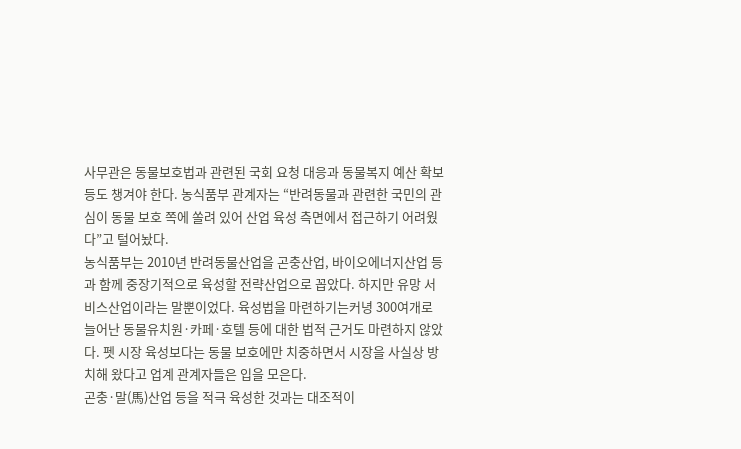사무관은 동물보호법과 관련된 국회 요청 대응과 동물복지 예산 확보 등도 챙겨야 한다. 농식품부 관계자는 “반려동물과 관련한 국민의 관심이 동물 보호 쪽에 쏠려 있어 산업 육성 측면에서 접근하기 어려웠다”고 털어놨다.
농식품부는 2010년 반려동물산업을 곤충산업, 바이오에너지산업 등과 함께 중장기적으로 육성할 전략산업으로 꼽았다. 하지만 유망 서비스산업이라는 말뿐이었다. 육성법을 마련하기는커녕 300여개로 늘어난 동물유치원·카페·호텔 등에 대한 법적 근거도 마련하지 않았다. 펫 시장 육성보다는 동물 보호에만 치중하면서 시장을 사실상 방치해 왔다고 업계 관계자들은 입을 모은다.
곤충·말(馬)산업 등을 적극 육성한 것과는 대조적이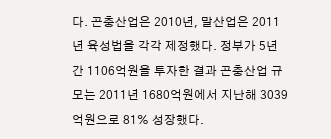다. 곤충산업은 2010년, 말산업은 2011년 육성법을 각각 제정했다. 정부가 5년간 1106억원을 투자한 결과 곤충산업 규모는 2011년 1680억원에서 지난해 3039억원으로 81% 성장했다.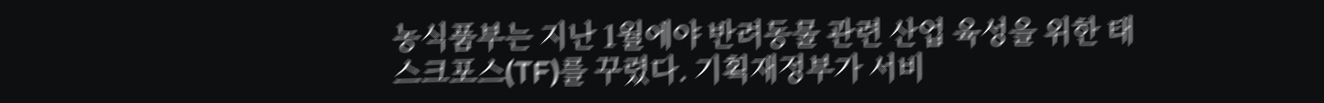농식품부는 지난 1월에야 반려동물 관련 산업 육성을 위한 태스크포스(TF)를 꾸렸다. 기획재정부가 서비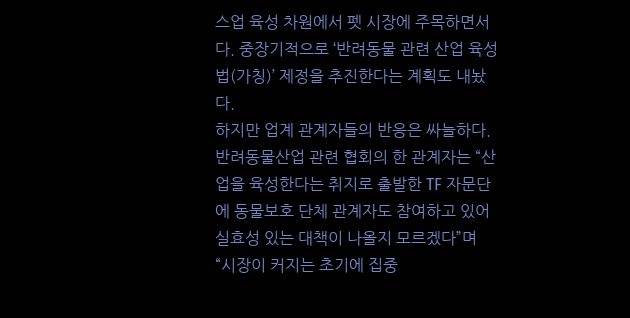스업 육성 차원에서 펫 시장에 주목하면서다. 중장기적으로 ‘반려동물 관련 산업 육성법(가칭)’ 제정을 추진한다는 계획도 내놨다.
하지만 업계 관계자들의 반응은 싸늘하다. 반려동물산업 관련 협회의 한 관계자는 “산업을 육성한다는 취지로 출발한 TF 자문단에 동물보호 단체 관계자도 참여하고 있어 실효성 있는 대책이 나올지 모르겠다”며 “시장이 커지는 초기에 집중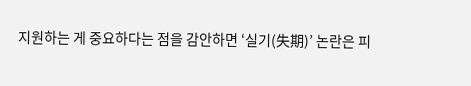지원하는 게 중요하다는 점을 감안하면 ‘실기(失期)’ 논란은 피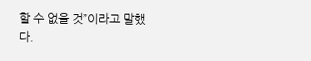할 수 없을 것”이라고 말했다.